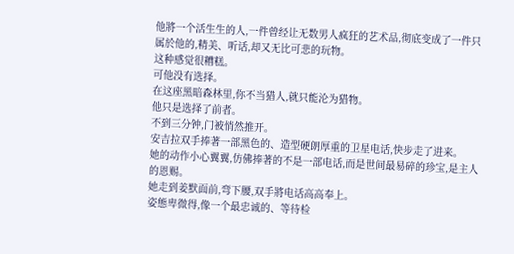他將一个活生生的人,一件曾经让无数男人疯狂的艺术品,彻底变成了一件只属於他的,精美、听话,却又无比可悲的玩物。
这种感觉很糟糕。
可他没有选择。
在这座黑暗森林里,你不当猎人,就只能沦为猎物。
他只是选择了前者。
不到三分钟,门被悄然推开。
安吉拉双手捧著一部黑色的、造型硬朗厚重的卫星电话,快步走了进来。
她的动作小心翼翼,仿佛捧著的不是一部电话,而是世间最易碎的珍宝,是主人的恩赐。
她走到姜默面前,弯下腰,双手將电话高高奉上。
姿態卑微得,像一个最忠诚的、等待检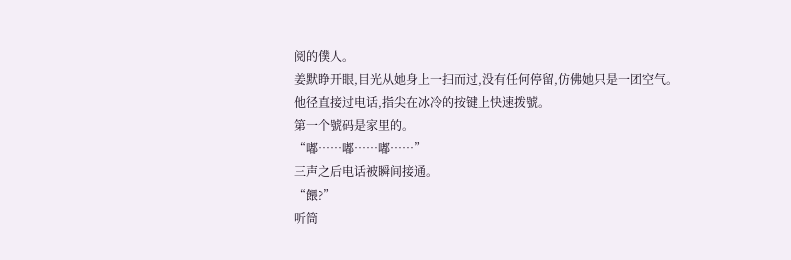阅的僕人。
姜默睁开眼,目光从她身上一扫而过,没有任何停留,仿佛她只是一团空气。
他径直接过电话,指尖在冰冷的按键上快速拨號。
第一个號码是家里的。
“嘟……嘟……嘟……”
三声之后电话被瞬间接通。
“餵?”
听筒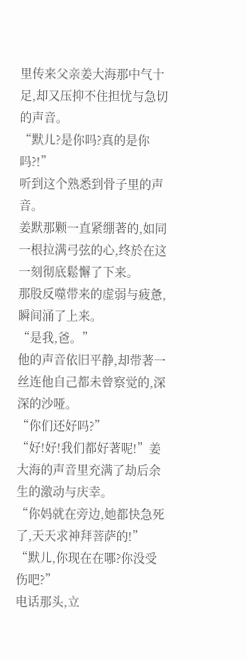里传来父亲姜大海那中气十足,却又压抑不住担忧与急切的声音。
“默儿?是你吗?真的是你吗?!”
听到这个熟悉到骨子里的声音。
姜默那颗一直紧绷著的,如同一根拉满弓弦的心,终於在这一刻彻底鬆懈了下来。
那股反噬带来的虚弱与疲惫,瞬间涌了上来。
“是我,爸。”
他的声音依旧平静,却带著一丝连他自己都未曾察觉的,深深的沙哑。
“你们还好吗?”
“好!好!我们都好著呢!”姜大海的声音里充满了劫后余生的激动与庆幸。
“你妈就在旁边,她都快急死了,天天求神拜菩萨的!”
“默儿,你现在在哪?你没受伤吧?”
电话那头,立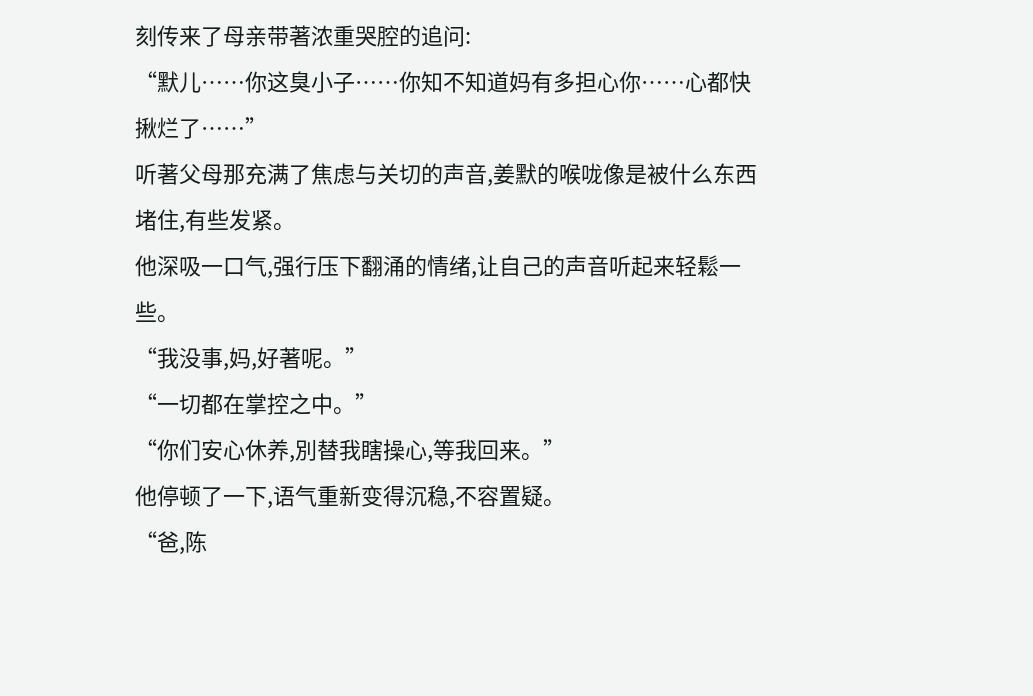刻传来了母亲带著浓重哭腔的追问:
“默儿……你这臭小子……你知不知道妈有多担心你……心都快揪烂了……”
听著父母那充满了焦虑与关切的声音,姜默的喉咙像是被什么东西堵住,有些发紧。
他深吸一口气,强行压下翻涌的情绪,让自己的声音听起来轻鬆一些。
“我没事,妈,好著呢。”
“一切都在掌控之中。”
“你们安心休养,別替我瞎操心,等我回来。”
他停顿了一下,语气重新变得沉稳,不容置疑。
“爸,陈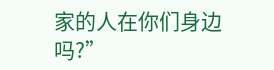家的人在你们身边吗?”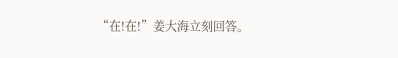“在!在!”姜大海立刻回答。